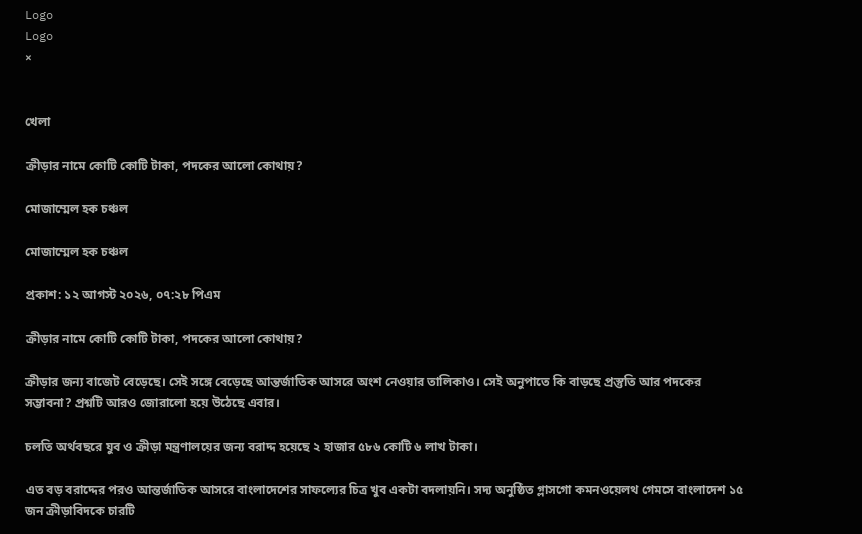Logo
Logo
×


খেলা

ক্রীড়ার নামে কোটি কোটি টাকা, পদকের আলো কোথায়?

মোজাম্মেল হক চঞ্চল

মোজাম্মেল হক চঞ্চল

প্রকাশ: ১২ আগস্ট ২০২৬, ০৭:২৮ পিএম

ক্রীড়ার নামে কোটি কোটি টাকা, পদকের আলো কোথায়?

ক্রীড়ার জন্য বাজেট বেড়েছে। সেই সঙ্গে বেড়েছে আন্তর্জাতিক আসরে অংশ নেওয়ার তালিকাও। সেই অনুপাতে কি বাড়ছে প্রস্তুতি আর পদকের সম্ভাবনা? প্রশ্নটি আরও জোরালো হয়ে উঠেছে এবার।

চলতি অর্থবছরে যুব ও ক্রীড়া মন্ত্রণালয়ের জন্য বরাদ্দ হয়েছে ২ হাজার ৫৮৬ কোটি ৬ লাখ টাকা।

এত বড় বরাদ্দের পরও আন্তর্জাতিক আসরে বাংলাদেশের সাফল্যের চিত্র খুব একটা বদলায়নি। সদ্য অনুষ্ঠিত গ্লাসগো কমনওয়েলথ গেমসে বাংলাদেশ ১৫ জন ক্রীড়াবিদকে চারটি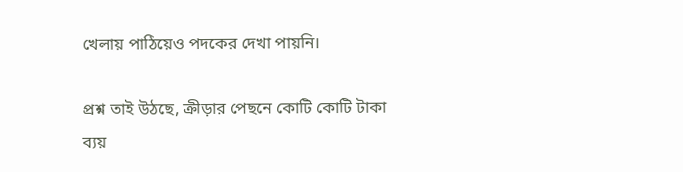খেলায় পাঠিয়েও পদকের দেখা পায়নি।

প্রশ্ন তাই উঠছে, ক্রীড়ার পেছনে কোটি কোটি টাকা ব্যয়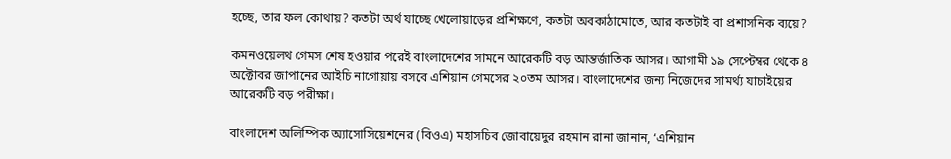হচ্ছে, তার ফল কোথায়? কতটা অর্থ যাচ্ছে খেলোয়াড়ের প্রশিক্ষণে, কতটা অবকাঠামোতে, আর কতটাই বা প্রশাসনিক ব্যয়ে?

কমনওয়েলথ গেমস শেষ হওয়ার পরেই বাংলাদেশের সামনে আরেকটি বড় আন্তর্জাতিক আসর। আগামী ১৯ সেপ্টেম্বর থেকে ৪ অক্টোবর জাপানের আইচি নাগোয়ায় বসবে এশিয়ান গেমসের ২০তম আসর। বাংলাদেশের জন্য নিজেদের সামর্থ্য যাচাইয়ের আরেকটি বড় পরীক্ষা।

বাংলাদেশ অলিম্পিক অ্যাসোসিয়েশনের (বিওএ) মহাসচিব জোবায়েদুর রহমান রানা জানান, ‘এশিয়ান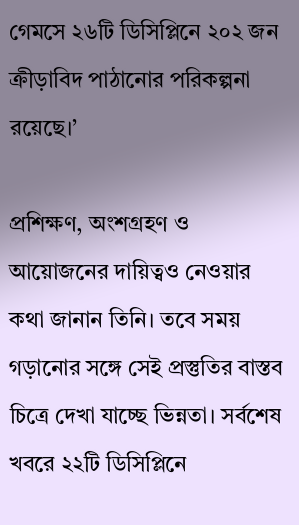গেমসে ২৬টি ডিসিপ্লিনে ২০২ জন ক্রীড়াবিদ পাঠানোর পরিকল্পনা রয়েছে।’

প্রশিক্ষণ, অংশগ্রহণ ও আয়োজনের দায়িত্বও নেওয়ার কথা জানান তিনি। তবে সময় গড়ানোর সঙ্গে সেই প্রস্তুতির বাস্তব চিত্রে দেখা যাচ্ছে ভিন্নতা। সর্বশেষ খবরে ২২টি ডিসিপ্লিনে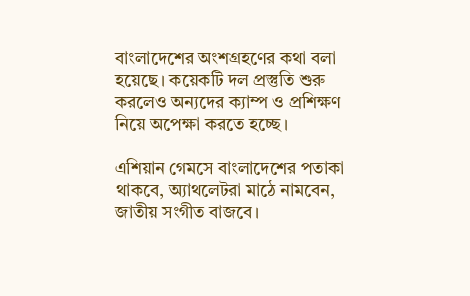বাংলাদেশের অংশগ্রহণের কথা বলা হয়েছে। কয়েকটি দল প্রস্তুতি শুরু করলেও অন্যদের ক্যাম্প ও প্রশিক্ষণ নিয়ে অপেক্ষা করতে হচ্ছে।

এশিয়ান গেমসে বাংলাদেশের পতাকা থাকবে, অ্যাথলেটরা মাঠে নামবেন, জাতীয় সংগীত বাজবে।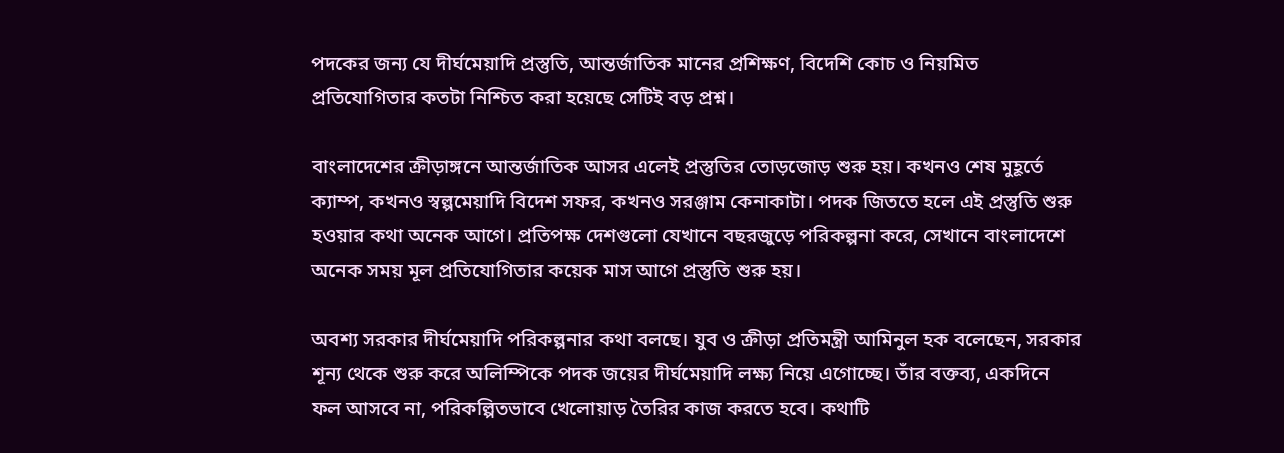পদকের জন্য যে দীর্ঘমেয়াদি প্রস্তুতি, আন্তর্জাতিক মানের প্রশিক্ষণ, বিদেশি কোচ ও নিয়মিত প্রতিযোগিতার কতটা নিশ্চিত করা হয়েছে সেটিই বড় প্রশ্ন।

বাংলাদেশের ক্রীড়াঙ্গনে আন্তর্জাতিক আসর এলেই প্রস্তুতির তোড়জোড় শুরু হয়। কখনও শেষ মুহূর্তে ক্যাম্প, কখনও স্বল্পমেয়াদি বিদেশ সফর, কখনও সরঞ্জাম কেনাকাটা। পদক জিততে হলে এই প্রস্তুতি শুরু হওয়ার কথা অনেক আগে। প্রতিপক্ষ দেশগুলো যেখানে বছরজুড়ে পরিকল্পনা করে, সেখানে বাংলাদেশে অনেক সময় মূল প্রতিযোগিতার কয়েক মাস আগে প্রস্তুতি শুরু হয়।

অবশ্য সরকার দীর্ঘমেয়াদি পরিকল্পনার কথা বলছে। যুব ও ক্রীড়া প্রতিমন্ত্রী আমিনুল হক বলেছেন, সরকার শূন্য থেকে শুরু করে অলিম্পিকে পদক জয়ের দীর্ঘমেয়াদি লক্ষ্য নিয়ে এগোচ্ছে। তাঁর বক্তব্য, একদিনে ফল আসবে না, পরিকল্পিতভাবে খেলোয়াড় তৈরির কাজ করতে হবে। কথাটি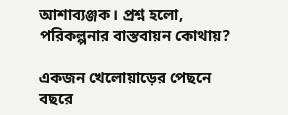আশাব্যঞ্জক। প্রশ্ন হলো, পরিকল্পনার বাস্তবায়ন কোথায়?

একজন খেলোয়াড়ের পেছনে বছরে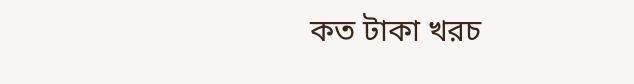কত টাকা খরচ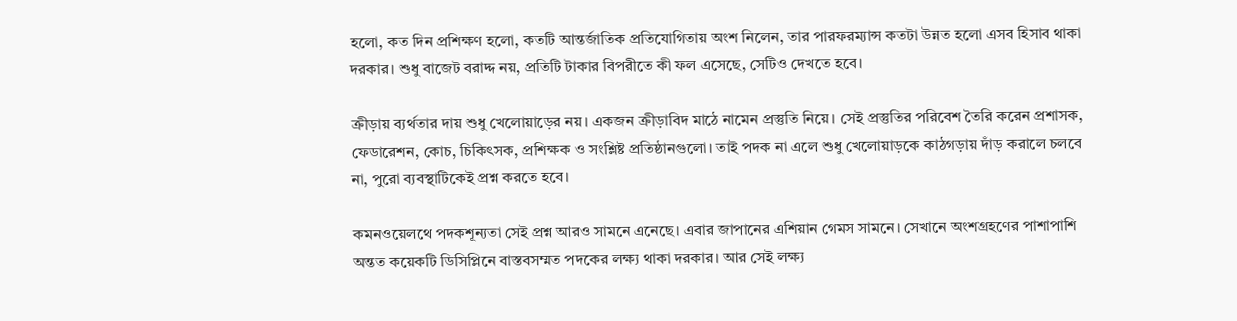হলো, কত দিন প্রশিক্ষণ হলো, কতটি আন্তর্জাতিক প্রতিযোগিতায় অংশ নিলেন, তার পারফরম্যান্স কতটা উন্নত হলো এসব হিসাব থাকা দরকার। শুধু বাজেট বরাদ্দ নয়, প্রতিটি টাকার বিপরীতে কী ফল এসেছে, সেটিও দেখতে হবে।

ক্রীড়ায় ব্যর্থতার দায় শুধু খেলোয়াড়ের নয়। একজন ক্রীড়াবিদ মাঠে নামেন প্রস্তুতি নিয়ে। সেই প্রস্তুতির পরিবেশ তৈরি করেন প্রশাসক, ফেডারেশন, কোচ, চিকিৎসক, প্রশিক্ষক ও সংশ্লিষ্ট প্রতিষ্ঠানগুলো। তাই পদক না এলে শুধু খেলোয়াড়কে কাঠগড়ায় দাঁড় করালে চলবে না, পুরো ব্যবস্থাটিকেই প্রশ্ন করতে হবে।

কমনওয়েলথে পদকশূন্যতা সেই প্রশ্ন আরও সামনে এনেছে। এবার জাপানের এশিয়ান গেমস সামনে। সেখানে অংশগ্রহণের পাশাপাশি অন্তত কয়েকটি ডিসিপ্লিনে বাস্তবসম্মত পদকের লক্ষ্য থাকা দরকার। আর সেই লক্ষ্য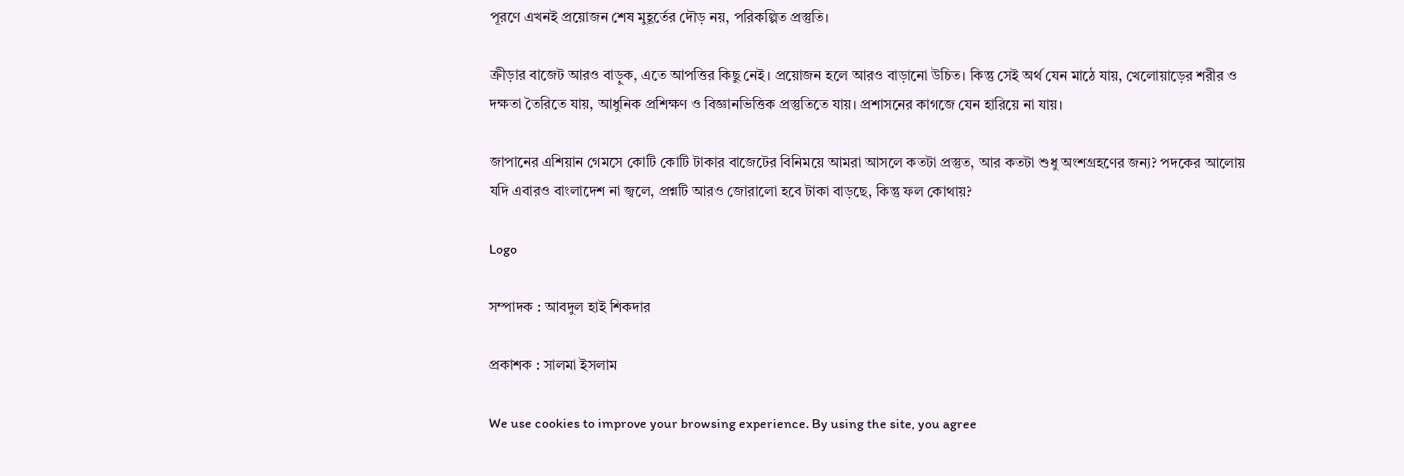পূরণে এখনই প্রয়োজন শেষ মুহূর্তের দৌড় নয়, পরিকল্পিত প্রস্তুতি।

ক্রীড়ার বাজেট আরও বাড়ুক, এতে আপত্তির কিছু নেই। প্রয়োজন হলে আরও বাড়ানো উচিত। কিন্তু সেই অর্থ যেন মাঠে যায়, খেলোয়াড়ের শরীর ও দক্ষতা তৈরিতে যায়, আধুনিক প্রশিক্ষণ ও বিজ্ঞানভিত্তিক প্রস্তুতিতে যায়। প্রশাসনের কাগজে যেন হারিয়ে না যায়।

জাপানের এশিয়ান গেমসে কোটি কোটি টাকার বাজেটের বিনিময়ে আমরা আসলে কতটা প্রস্তুত, আর কতটা শুধু অংশগ্রহণের জন্য? পদকের আলোয় যদি এবারও বাংলাদেশ না জ্বলে, প্রশ্নটি আরও জোরালো হবে টাকা বাড়ছে, কিন্তু ফল কোথায়?

Logo

সম্পাদক : আবদুল হাই শিকদার

প্রকাশক : সালমা ইসলাম

We use cookies to improve your browsing experience. By using the site, you agree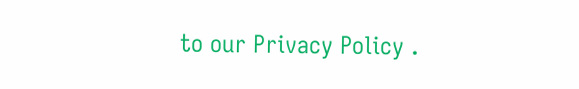to our Privacy Policy .